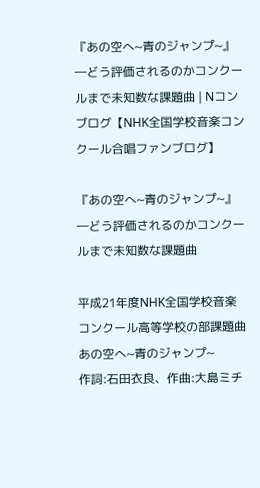『あの空へ~青のジャンプ~』―どう評価されるのかコンクールまで未知数な課題曲 | Nコンブログ【NHK全国学校音楽コンクール合唱ファンブログ】

『あの空へ~青のジャンプ~』―どう評価されるのかコンクールまで未知数な課題曲

平成21年度NHK全国学校音楽コンクール高等学校の部課題曲
あの空へ~青のジャンプ~
作詞:石田衣良、作曲:大島ミチ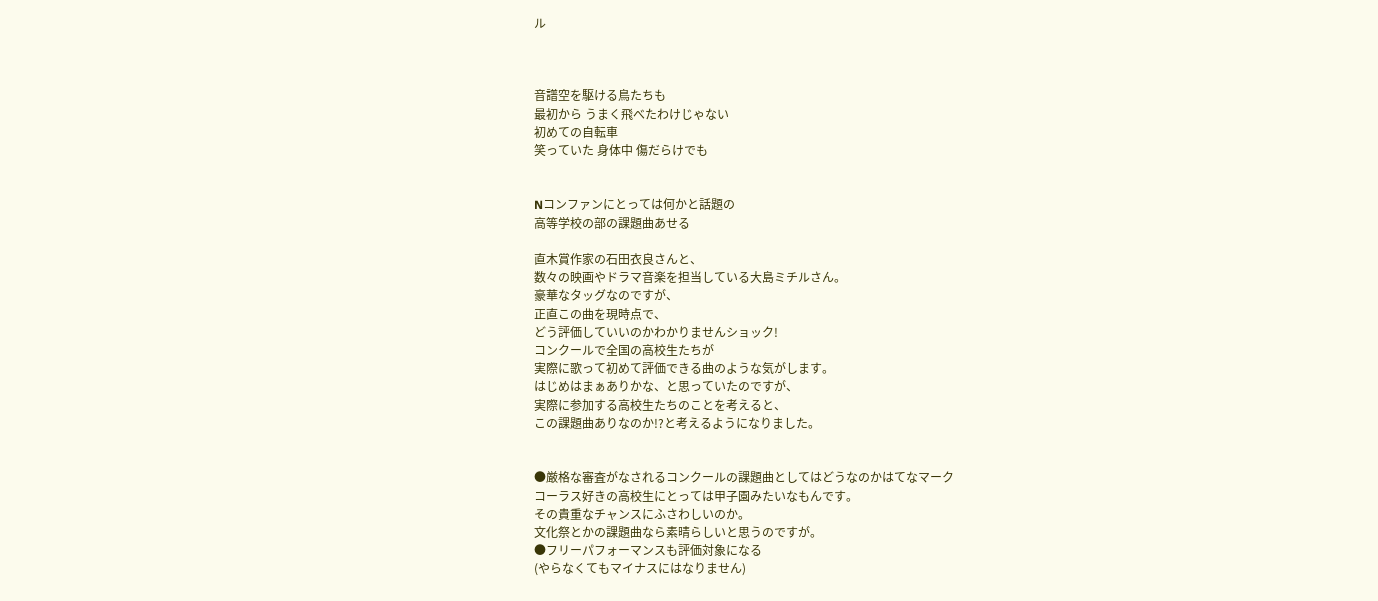ル



音譜空を駆ける鳥たちも
最初から うまく飛べたわけじゃない
初めての自転車
笑っていた 身体中 傷だらけでも


Nコンファンにとっては何かと話題の
高等学校の部の課題曲あせる

直木賞作家の石田衣良さんと、
数々の映画やドラマ音楽を担当している大島ミチルさん。
豪華なタッグなのですが、
正直この曲を現時点で、
どう評価していいのかわかりませんショック!
コンクールで全国の高校生たちが
実際に歌って初めて評価できる曲のような気がします。
はじめはまぁありかな、と思っていたのですが、
実際に参加する高校生たちのことを考えると、
この課題曲ありなのか!?と考えるようになりました。


●厳格な審査がなされるコンクールの課題曲としてはどうなのかはてなマーク
コーラス好きの高校生にとっては甲子園みたいなもんです。
その貴重なチャンスにふさわしいのか。
文化祭とかの課題曲なら素晴らしいと思うのですが。
●フリーパフォーマンスも評価対象になる
(やらなくてもマイナスにはなりません)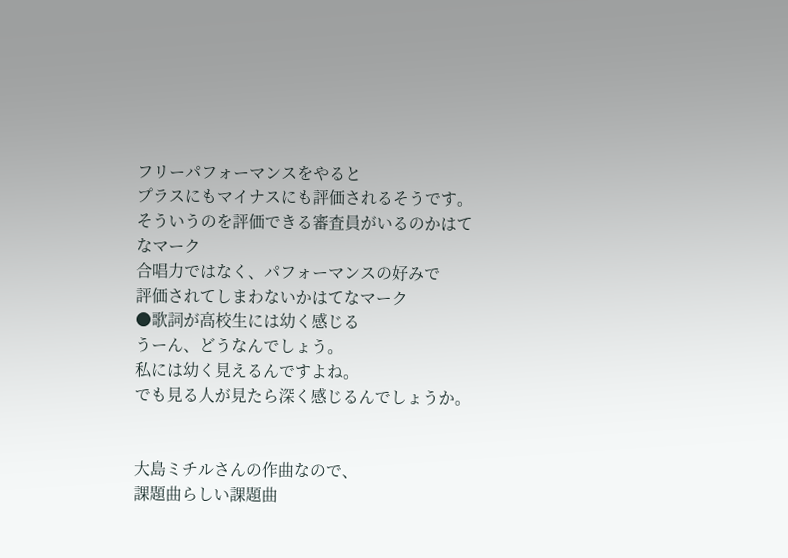フリーパフォーマンスをやると
プラスにもマイナスにも評価されるそうです。
そういうのを評価できる審査員がいるのかはてなマーク
合唱力ではなく、パフォーマンスの好みで
評価されてしまわないかはてなマーク
●歌詞が高校生には幼く感じる
うーん、どうなんでしょう。
私には幼く見えるんですよね。
でも見る人が見たら深く感じるんでしょうか。


大島ミチルさんの作曲なので、
課題曲らしい課題曲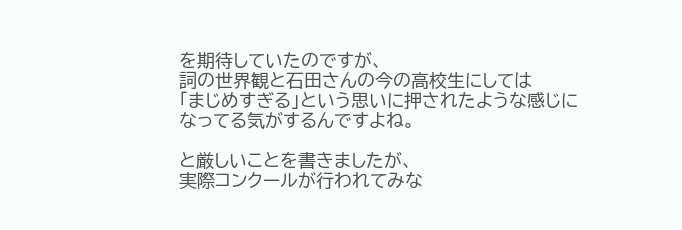を期待していたのですが、
詞の世界観と石田さんの今の高校生にしては
「まじめすぎる」という思いに押されたような感じに
なってる気がするんですよね。

と厳しいことを書きましたが、
実際コンクールが行われてみな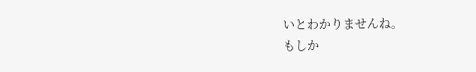いとわかりませんね。
もしか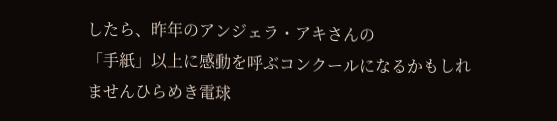したら、昨年のアンジェラ・アキさんの
「手紙」以上に感動を呼ぶコンクールになるかもしれませんひらめき電球